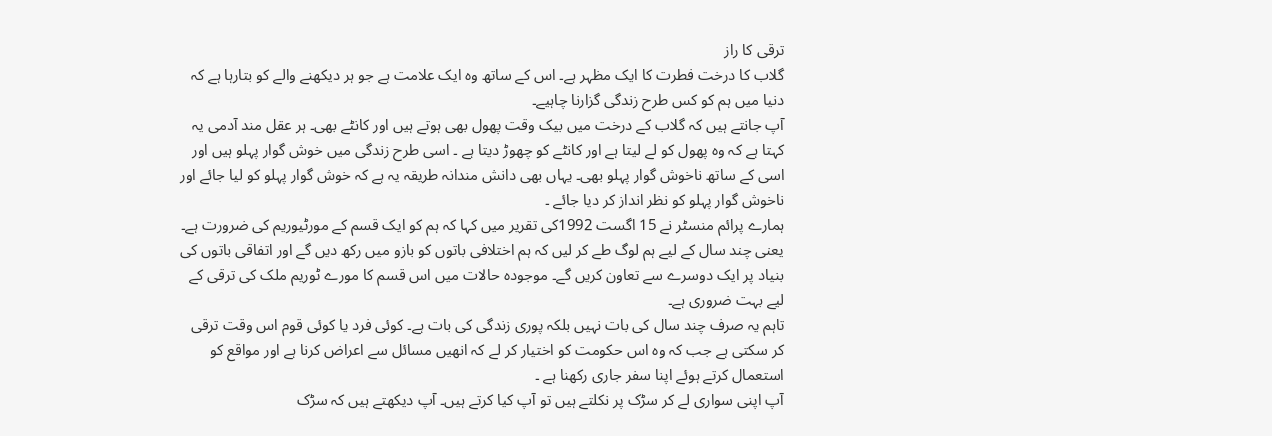ترقی کا راز
گلاب کا درخت فطرت کا ایک مظہر ہے۔ اس کے ساتھ وہ ایک علامت ہے جو ہر دیکھنے والے کو بتارہا ہے کہ دنیا میں ہم کو کس طرح زندگی گزارنا چاہیے۔
آپ جانتے ہیں کہ گلاب کے درخت میں بیک وقت پھول بھی ہوتے ہیں اور کانٹے بھی۔ ہر عقل مند آدمی یہ کہتا ہے کہ وہ پھول کو لے لیتا ہے اور کانٹے کو چھوڑ دیتا ہے ۔ اسی طرح زندگی میں خوش گوار پہلو ہیں اور اسی کے ساتھ ناخوش گوار پہلو بھی۔ یہاں بھی دانش مندانہ طریقہ یہ ہے کہ خوش گوار پہلو کو لیا جائے اور ناخوش گوار پہلو کو نظر انداز کر دیا جائے ۔
ہمارے پرائم منسٹر نے 15 اگست 1992کی تقریر میں کہا کہ ہم کو ایک قسم کے مورٹیوریم کی ضرورت ہے۔ یعنی چند سال کے لیے ہم لوگ طے کر لیں کہ ہم اختلافی باتوں کو بازو میں رکھ دیں گے اور اتفاقی باتوں کی بنیاد پر ایک دوسرے سے تعاون کریں گے۔ موجودہ حالات میں اس قسم کا مورے ٹوریم ملک کی ترقی کے لیے بہت ضروری ہے۔
تاہم یہ صرف چند سال کی بات نہیں بلکہ پوری زندگی کی بات ہے۔ کوئی فرد یا کوئی قوم اس وقت ترقی کر سکتی ہے جب کہ وہ اس حکومت کو اختیار کر لے کہ انھیں مسائل سے اعراض کرنا ہے اور مواقع کو استعمال کرتے ہوئے اپنا سفر جاری رکھنا ہے ۔
آپ اپنی سواری لے کر سڑک پر نکلتے ہیں تو آپ کیا کرتے ہیں۔ آپ دیکھتے ہیں کہ سڑک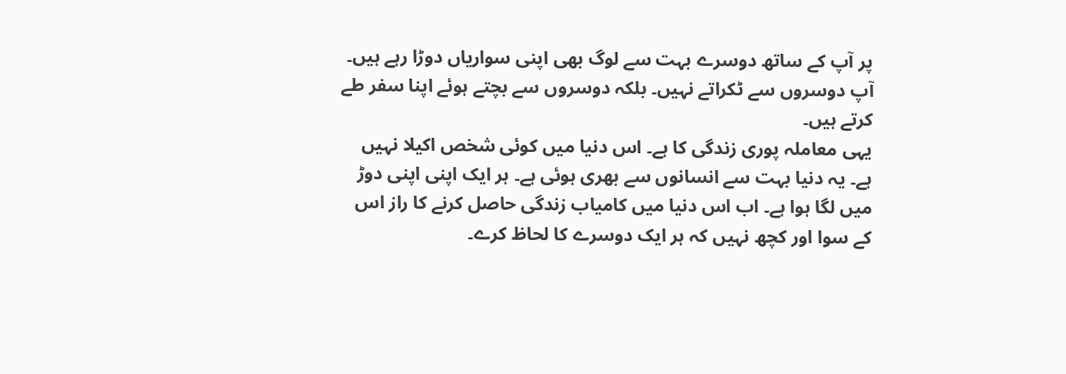پر آپ کے ساتھ دوسرے بہت سے لوگ بھی اپنی سواریاں دوڑا رہے ہیں۔ آپ دوسروں سے ٹکراتے نہیں۔ بلکہ دوسروں سے بچتے ہوئے اپنا سفر طے کرتے ہیں۔
یہی معاملہ پوری زندگی کا ہے۔ اس دنیا میں کوئی شخص اکیلا نہیں ہے۔ یہ دنیا بہت سے انسانوں سے بھری ہوئی ہے۔ ہر ایک اپنی اپنی دوڑ میں لگا ہوا ہے۔ اب اس دنیا میں کامیاب زندگی حاصل کرنے کا راز اس کے سوا اور کچھ نہیں کہ ہر ایک دوسرے کا لحاظ کرے۔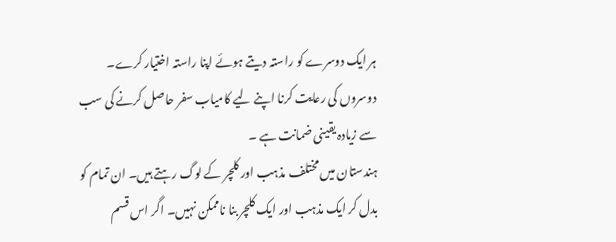ہر ایک دوسرے کو راستہ دیتے ہوئے اپنا راستہ اختیار کرے۔ دوسروں کی رعایت کرنا اپنے لیے کامیاب سفر حاصل کرنے کی سب سے زیادہ یقینی ضمانت ہے ۔
ہندستان میں مختلف مذہب اور کلچر کے لوگ رہتے ہیں۔ ان تمام کو بدل کر ایک مذہب اور ایک کلچر بنا ناممکن نہیں۔ اگر اس قسم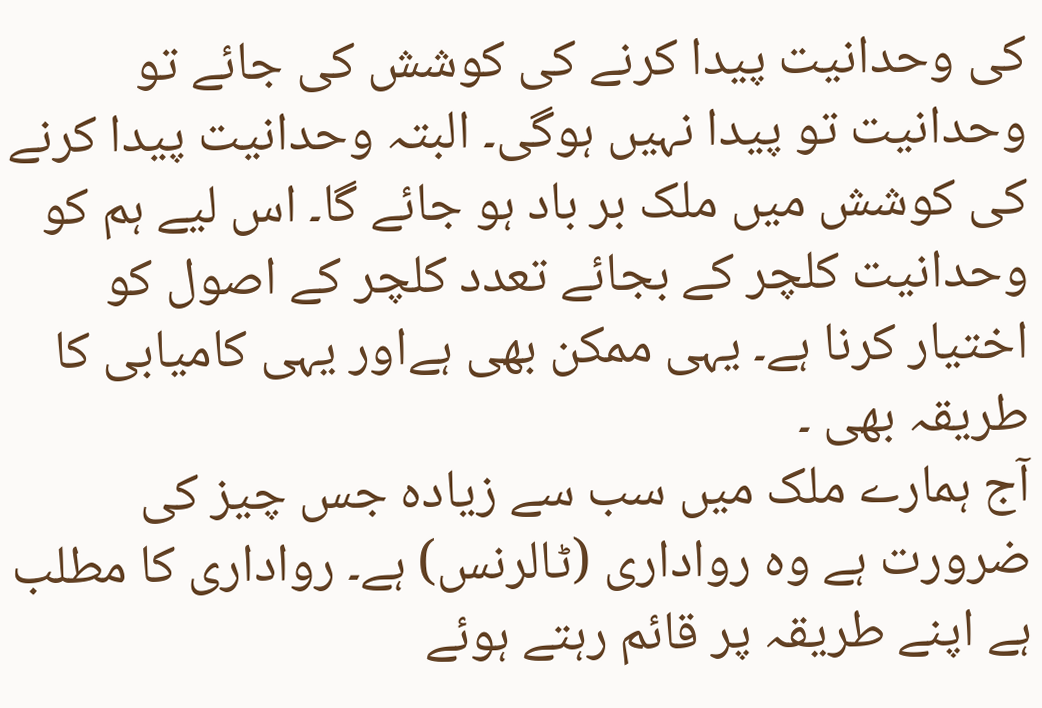کی وحدانیت پیدا کرنے کی کوشش کی جائے تو وحدانیت تو پیدا نہیں ہوگی۔ البتہ وحدانیت پیدا کرنے کی کوشش میں ملک بر باد ہو جائے گا۔ اس لیے ہم کو وحدانیت کلچر کے بجائے تعدد کلچر کے اصول کو اختیار کرنا ہے۔ یہی ممکن بھی ہےاور یہی کامیابی کا طریقہ بھی ۔
آج ہمارے ملک میں سب سے زیادہ جس چیز کی ضرورت ہے وہ رواداری (ٹالرنس) ہے۔ رواداری کا مطلب ہے اپنے طریقہ پر قائم رہتے ہوئے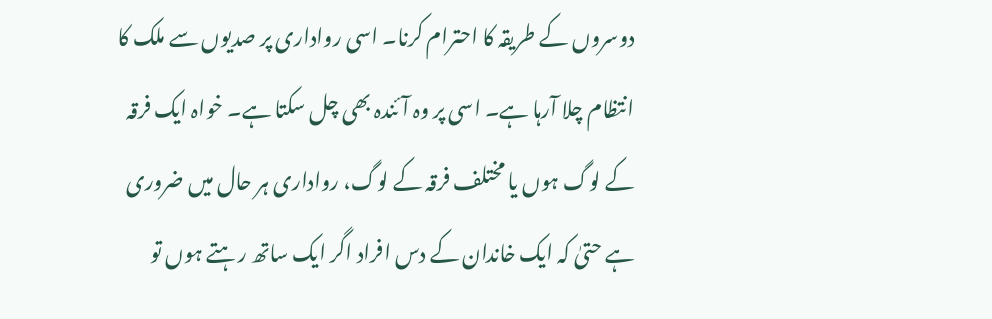دوسروں کے طریقہ کا احترام کرنا۔ اسی رواداری پر صدیوں سے ملک کا انتظام چلا آرہا ہے۔ اسی پر وہ آئندہ بھی چل سکتا ہے۔ خواہ ایک فرقہ کے لوگ ہوں یا مختلف فرقہ کے لوگ، رواداری ہر حال میں ضروری ہے حتیٰ کہ ایک خاندان کے دس افراد اگر ایک ساتھ رہتے ہوں تو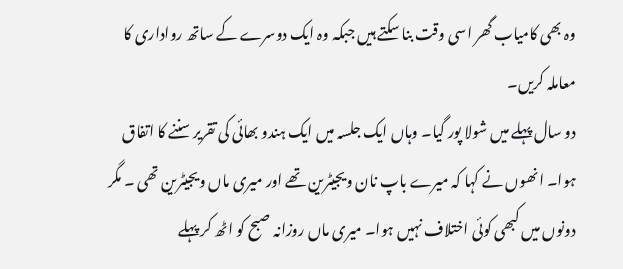وہ بھی کامیاب گھر اسی وقت بنا سکتے ہیں جبکہ وہ ایک دوسرے کے ساتھ رواداری کا معاملہ کریں۔
دو سال پہلے میں شولا پور گیا۔ وہاں ایک جلسہ میں ایک ہندو بھائی کی تقریر سننے کا اتفاق ہوا۔ انھوں نے کہا کہ میرے باپ نان ویجیٹرین تھے اور میری ماں ویجیٹرین تھی ۔ مگر دونوں میں کبھی کوئی اختلاف نہیں ہوا۔ میری ماں روزانہ صبح کو اٹھ کر پہلے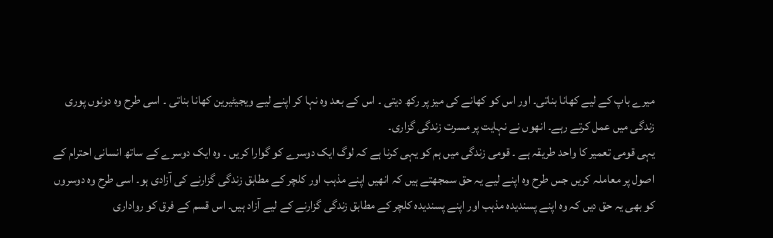میرے باپ کے لیے کھانا بناتی۔ اور اس کو کھانے کی میز پر رکھ دیتی ۔ اس کے بعد وہ نہا کر اپنے لیے ویجیٹیرین کھانا بناتی ۔ اسی طرح وہ دونوں پوری زندگی میں عمل کرتے رہے۔ انھوں نے نہایت پر مسرت زندگی گزاری۔
یہی قومی تعمیر کا واحد طریقہ ہے ۔ قومی زندگی میں ہم کو یہی کرنا ہے کہ لوگ ایک دوسرے کو گوارا کریں ۔ وہ ایک دوسرے کے ساتھ انسانی احترام کے اصول پر معاملہ کریں جس طرح وہ اپنے لیے یہ حق سمجھتے ہیں کہ انھیں اپنے مذہب اور کلچر کے مطابق زندگی گزارنے کی آزادی ہو۔ اسی طرح وہ دوسروں کو بھی یہ حق دیں کہ وہ اپنے پسندیدہ مذہب اور اپنے پسندیدہ کلچر کے مطابق زندگی گزارنے کے لیے آزاد ہیں۔ اس قسم کے فرق کو رواداری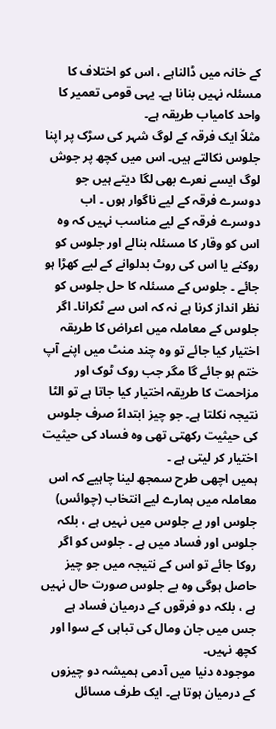کے خانہ میں ڈالناہے ، اس کو اختلاف کا مسئلہ نہیں بنانا ہے۔ یہی قومی تعمیر کا واحد کامیاب طریقہ ہے۔
مثلاً ایک فرقہ کے لوگ شہر کی سڑک پر اپنا جلوس نکالتے ہیں۔ اس میں کچھ پر جوش لوگ ایسے نعرے بھی لگا دیتے ہیں جو دوسرے فرقہ کے لیے ناگوار ہوں ۔ اب دوسرے فرقہ کے لیے مناسب نہیں کہ وہ اس کو وقار کا مسئلہ بنالے اور جلوس کو روکنے یا اس کی روٹ بدلوانے کے لیے کھڑا ہو جائے ۔ جلوس کے مسئلہ کا حل جلوس کو نظر انداز کرنا ہے نہ کہ اس سے ٹکرانا۔ اگر جلوس کے معاملہ میں اعراض کا طریقہ اختیار کیا جائے تو وہ چند منٹ میں اپنے آپ ختم ہو جائے گا مگر جب روک ٹوک اور مزاحمت کا طریقہ اختیار کیا جاتا ہے تو الٹا نتیجہ نکلتا ہے۔ جو چیز ابتداءً صرف جلوس کی حیثیت رکھتی تھی وہ فساد کی حیثیت اختیار کر لیتی ہے ۔
ہمیں اچھی طرح سمجھ لینا چاہیے کہ اس معاملہ میں ہمارے لیے انتخاب (چوائس) جلوس اور بے جلوس میں نہیں ہے ، بلکہ جلوس اور فساد میں ہے ۔ جلوس کو اگر روکا جائے تو اس کے نتیجہ میں جو چیز حاصل ہوگی وہ بے جلوس صورت حال نہیں ہے ، بلکہ دو فرقوں کے درمیان فساد ہے جس میں جان ومال کی تباہی کے سوا اور کچھ نہیں۔
موجودہ دنیا میں آدمی ہمیشہ دو چیزوں کے درمیان ہوتا ہے۔ ایک طرف مسائل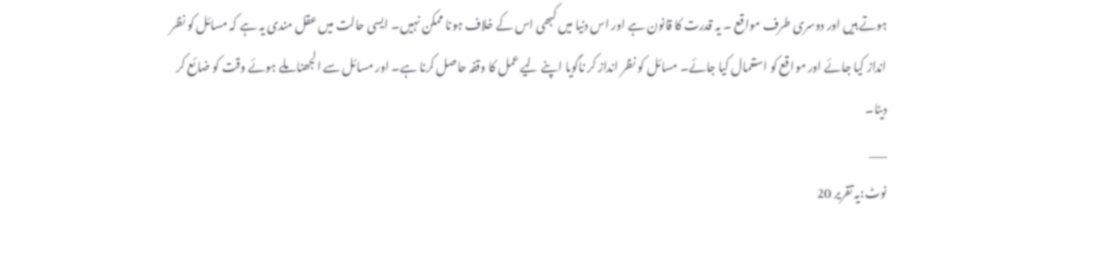ہوتے ہیں اور دوسری طرف مواقع ۔ یہ قدرت کا قانون ہے اور اس دنیا میں کبھی اس کے خلاف ہونا ممکن نہیں۔ ایسی حالت میں عقل مندی یہ ہے کہ مسائل کو نظر انداز کیا جائے اور مواقع کو استعمال کیا جائے۔ مسائل کو نظر انداز کر ناگویا اپنے لیے عمل کا وقفہ حاصل کرنا ہے۔ اور مسائل سے الجھنا ملے ہوئے وقت کو ضائع کر دینا۔
___
نوٹ:یہ تقریر 20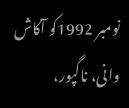نومبر 1992کو آکاش وانی، ناگپور،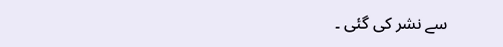سے نشر کی گئی ۔